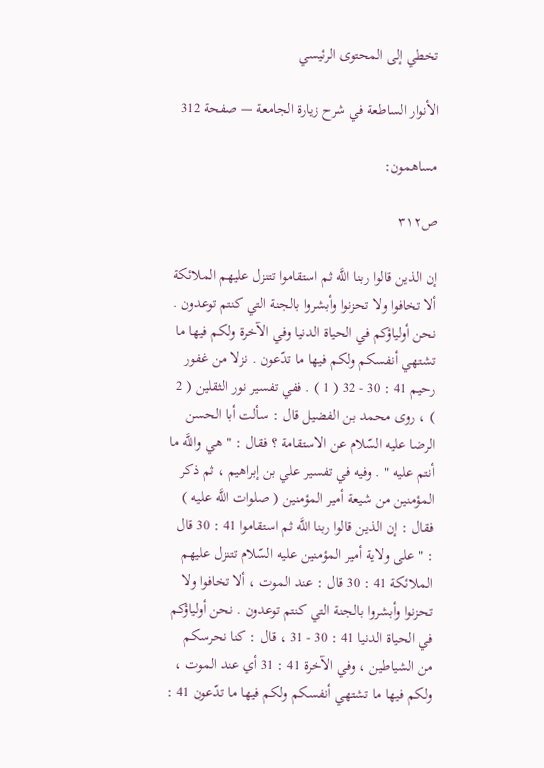تخطي إلى المحتوى الرئيسي

الأنوار الساطعة في شرح زيارة الجامعة — صفحة 312

مساهمون:

ص٣١٢

إن الذين قالوا ربنا اللَّه ثم استقاموا تتنزل عليهم الملائكة ألا تخافوا ولا تحزنوا وأبشروا بالجنة التي كنتم توعدون . نحن أولياؤكم في الحياة الدنيا وفي الآخرة ولكم فيها ما تشتهي أنفسكم ولكم فيها ما تدّعون . نزلا من غفور رحيم 41 : 30 - 32 ( 1 ) . ففي تفسير نور الثقلين ( 2 ) ، روى محمد بن الفضيل قال : سألت أبا الحسن الرضا عليه السّلام عن الاستقامة ؟ فقال : " هي واللَّه ما أنتم عليه " . وفيه في تفسير علي بن إبراهيم ، ثم ذكر المؤمنين من شيعة أمير المؤمنين ( صلوات اللَّه عليه ) فقال : إن الذين قالوا ربنا اللَّه ثم استقاموا 41 : 30 قال : " على ولاية أمير المؤمنين عليه السّلام تتنزل عليهم الملائكة 41 : 30 قال : عند الموت ، ألا تخافوا ولا تحزنوا وأبشروا بالجنة التي كنتم توعدون . نحن أولياؤكم في الحياة الدنيا 41 : 30 - 31 ، قال : كنا نحرسكم من الشياطين ، وفي الآخرة 41 : 31 أي عند الموت ، ولكم فيها ما تشتهي أنفسكم ولكم فيها ما تدّعون 41 :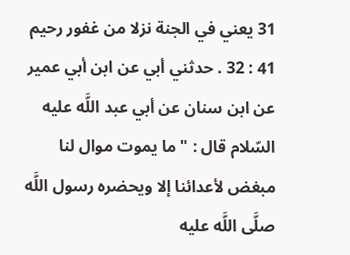31 يعني في الجنة نزلا من غفور رحيم 41 : 32 . حدثني أبي عن ابن أبي عمير عن ابن سنان عن أبي عبد اللَّه عليه السّلام قال : " ما يموت موال لنا مبغض لأعدائنا إلا ويحضره رسول اللَّه صلَّى اللَّه عليه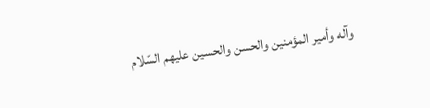وآله وأمير المؤمنين والحسن والحسين عليهم السّلام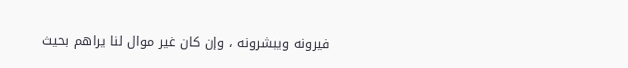فيرونه ويبشرونه ، وإن كان غير موال لنا يراهم بحيث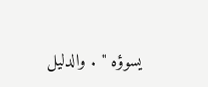يسوؤه " . والدليل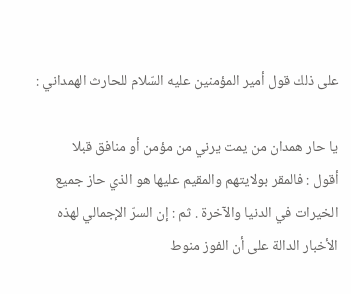على ذلك قول أمير المؤمنين عليه السّلام للحارث الهمداني :

يا حار همدان من يمت يرني من مؤمن أو منافق قبلا
أقول : فالمقر بولايتهم والمقيم عليها هو الذي حاز جميع الخيرات في الدنيا والآخرة . ثم : إن السرّ الإجمالي لهذه الأخبار الدالة على أن الفوز منوط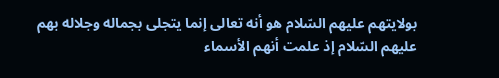بولايتهم عليهم السّلام هو أنه تعالى إنما يتجلى بجماله وجلاله بهم عليهم السّلام إذ علمت أنهم الأسماء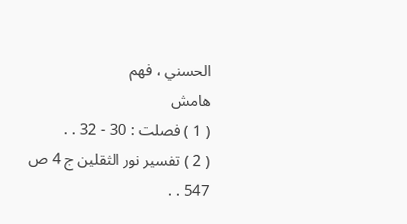الحسني ، فهم
هامش
( 1 ) فصلت : 30 - 32 . .
( 2 ) تفسير نور الثقلين ج 4 ص 547 . .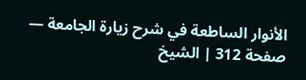الأنوار الساطعة في شرح زيارة الجامعة — صفحة 312 | الشيخ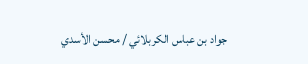جواد بن عباس الكربلائي / محسن الأسدي